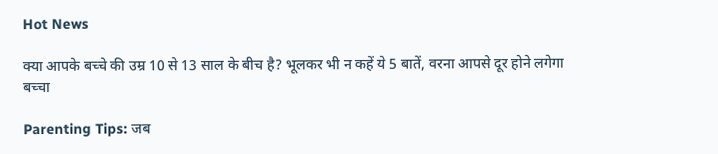Hot News

क्या आपके बच्चे की उम्र 10 से 13 साल के बीच है? भूलकर भी न कहें ये 5 बातें, वरना आपसे दूर होने लगेगा बच्चा

Parenting Tips: जब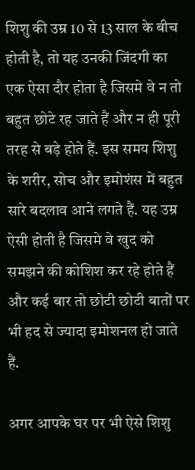शिशु की उम्र 10 से 13 साल के बीच होती है, तो यह उनकी जिंदगी का एक ऐसा दौर होता है जिसमे वे न तो बहुत छोटे रह जाते हैं और न ही पूरी तरह से बड़े होते हैं. इस समय शिशु के शरीर, सोच और इमोशंस में बहुत सारे बदलाव आने लगते हैं. यह उम्र ऐसी होती है जिसमे वे खुद को समझने की कोशिश कर रहे होते हैं और कई बार तो छोटी छोटी बातों पर भी हद से ज्यादा इमोशनल हो जाते हैं.

अगर आपके घर पर भी ऐसे शिशु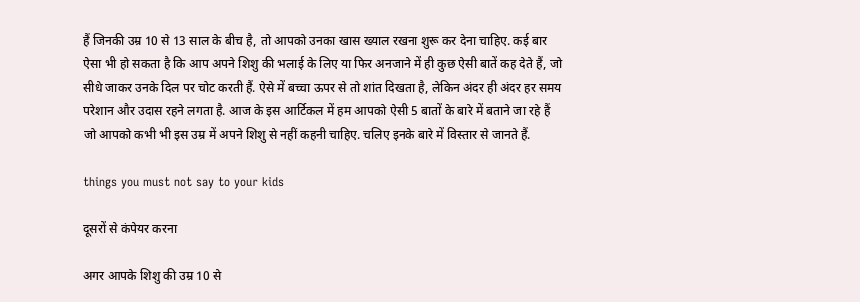हैं जिनकी उम्र 10 से 13 साल के बीच है, तो आपको उनका खास ख्याल रखना शुरू कर देना चाहिए. कई बार ऐसा भी हो सकता है कि आप अपने शिशु की भलाई के लिए या फिर अनजाने में ही कुछ ऐसी बातें कह देते हैं, जो सीधे जाकर उनके दिल पर चोट करती हैं. ऐसे में बच्चा ऊपर से तो शांत दिखता है, लेकिन अंदर ही अंदर हर समय परेशान और उदास रहने लगता है. आज के इस आर्टिकल में हम आपको ऐसी 5 बातों के बारे में बताने जा रहे हैं जो आपको कभी भी इस उम्र में अपने शिशु से नहीं कहनी चाहिए. चलिए इनके बारे में विस्तार से जानते हैं.

things you must not say to your kids

दूसरों से कंपेयर करना

अगर आपके शिशु की उम्र 10 से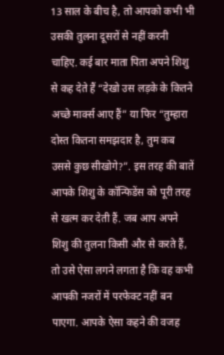13 साल के बीच है, तो आपको कभी भी उसकी तुलना दूसरों से नहीं करनी चाहिए. कई बार माता पिता अपने शिशु से कह देते हैं “देखो उस लड़के के कितने अच्छे मार्क्स आए हैं” या फिर “तुम्हारा दोस्त कितना समझदार है, तुम कब उससे कुछ सीखोगे?”. इस तरह की बातें आपके शिशु के कॉन्फिडेंस को पूरी तरह से खत्म कर देती हैं. जब आप अपने शिशु की तुलना किसी और से करते हैं, तो उसे ऐसा लगने लगता है कि वह कभी आपकी नजरों में परफेक्ट नहीं बन पाएगा. आपके ऐसा कहने की वजह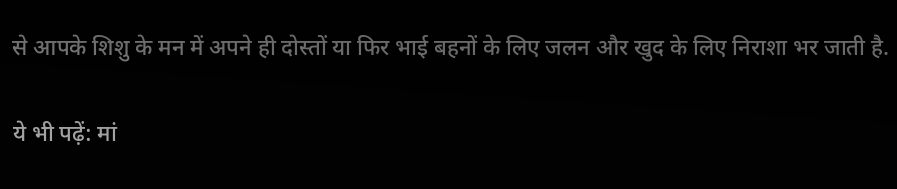से आपके शिशु के मन में अपने ही दोस्तों या फिर भाई बहनों के लिए जलन और खुद के लिए निराशा भर जाती है.

ये भी पढ़ें: मां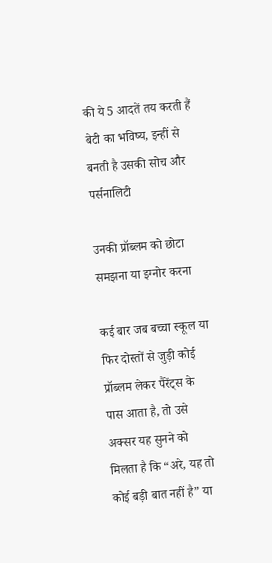की ये 5 आदतें तय करती हैं बेटी का भविष्य, इन्हीं से बनती है उसकी सोच और पर्सनालिटी

उनकी प्रॉब्लम को छोटा समझना या इग्नोर करना

कई बार जब बच्चा स्कूल या फिर दोस्तों से जुड़ी कोई प्रॉब्लम लेकर पैरेंट्स के पास आता है, तो उसे अक्सर यह सुनने को मिलता है कि “अरे, यह तो कोई बड़ी बात नहीं है” या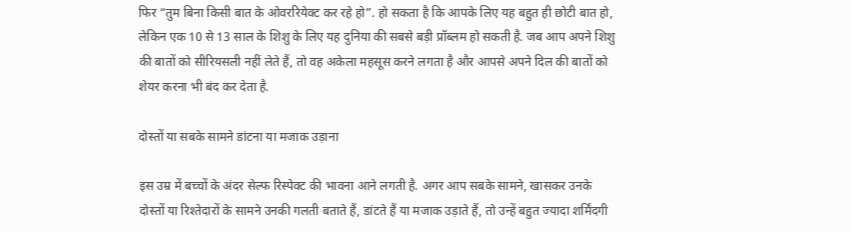फिर “तुम बिना किसी बात के ओवररियेक्ट कर रहे हो”. हो सकता है कि आपके लिए यह बहुत ही छोटी बात हो, लेकिन एक 10 से 13 साल के शिशु के लिए यह दुनिया की सबसे बड़ी प्रॉब्लम हो सकती है. जब आप अपने शिशु की बातों को सीरियसली नहीं लेते हैं, तो वह अकेला महसूस करने लगता है और आपसे अपने दिल की बातों को शेयर करना भी बंद कर देता है.

दोस्तों या सबके सामने डांटना या मजाक उड़ाना

इस उम्र में बच्चों के अंदर सेल्फ रिस्पेक्ट की भावना आने लगती है. अगर आप सबके सामने, खासकर उनके दोस्तों या रिश्तेदारों के सामने उनकी गलती बताते हैं, डांटते हैं या मजाक उड़ाते हैं, तो उन्हें बहुत ज्यादा शर्मिंदगी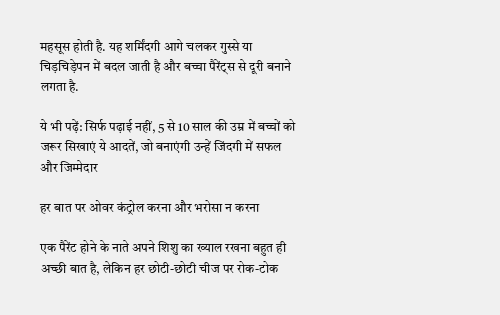महसूस होती है. यह शर्मिंदगी आगे चलकर गुस्से या चिड़चिड़ेपन में बदल जाती है और बच्चा पैरेंट्स से दूरी बनाने लगता है.

ये भी पढ़ें: सिर्फ पढ़ाई नहीं, 5 से 10 साल की उम्र में बच्चों को जरूर सिखाएं ये आदतें, जो बनाएंगी उन्हें जिंदगी में सफल और जिम्मेदार

हर बात पर ओवर कंट्रोल करना और भरोसा न करना

एक पैरेंट होने के नाते अपने शिशु का ख्याल रखना बहुत ही अच्छी बात है, लेकिन हर छोटी-छोटी चीज पर रोक-टोक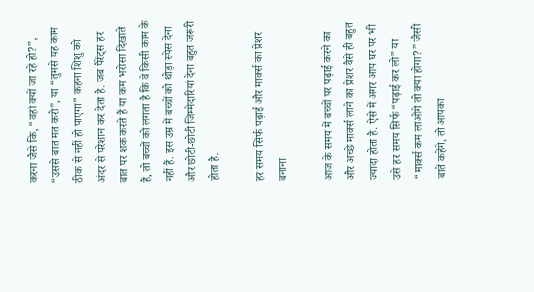करना जैसे कि, “वहां क्यों जा रहे हो?”, “उससे बात मत करो”, या “तुमसे यह काम ठीक से नहीं हो पाएगा” कहना शिशु को अंदर से परेशान कर देता है. जब पैरेंट्स हर बात पर शक करते हैं या कम भरोसा दिखाते हैं, तो बच्चों को लगता है कि वे किसी काम के नहीं हैं. इस उम्र में बच्चों को थोड़ा स्पेस देना और छोटी-छोटी जिम्मेदारियां देना बहुत जरूरी होता है.

हर समय सिर्फ पढ़ाई और मार्क्स का प्रेशर बनाना

आज के समय में बच्चों पर पढ़ाई करने का और अच्छे मार्क्स लाने का प्रेशर वैसे ही बहुत ज्यादा होता है. ऐसे में अगर आप घर पर भी उसे हर समय सिर्फ “पढ़ाई कर लो” या “मार्क्स कम लाओगे तो क्या होगा?” जैसी बातें कहेंगे, तो आपका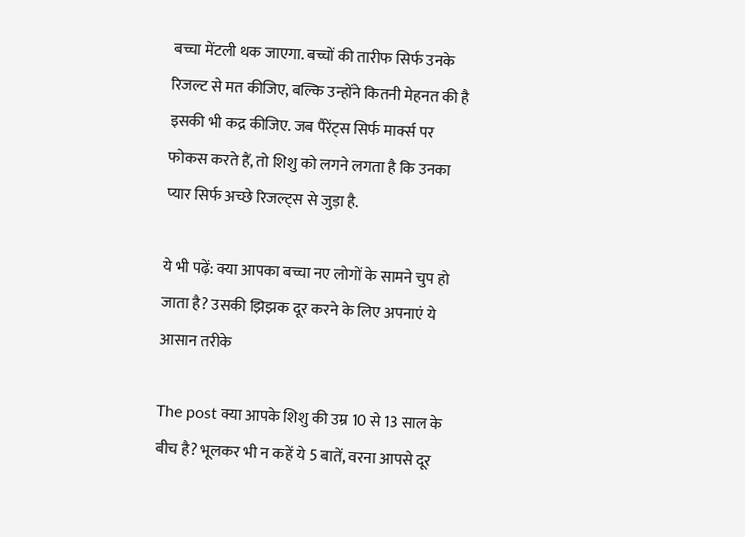बच्चा मेंटली थक जाएगा. बच्चों की तारीफ सिर्फ उनके रिजल्ट से मत कीजिए, बल्कि उन्होंने कितनी मेहनत की है इसकी भी कद्र कीजिए. जब पैरेंट्स सिर्फ मार्क्स पर फोकस करते हैं, तो शिशु को लगने लगता है कि उनका प्यार सिर्फ अच्छे रिजल्ट्स से जुड़ा है.

ये भी पढ़ें: क्या आपका बच्चा नए लोगों के सामने चुप हो जाता है? उसकी झिझक दूर करने के लिए अपनाएं ये आसान तरीके

The post क्या आपके शिशु की उम्र 10 से 13 साल के बीच है? भूलकर भी न कहें ये 5 बातें, वरना आपसे दूर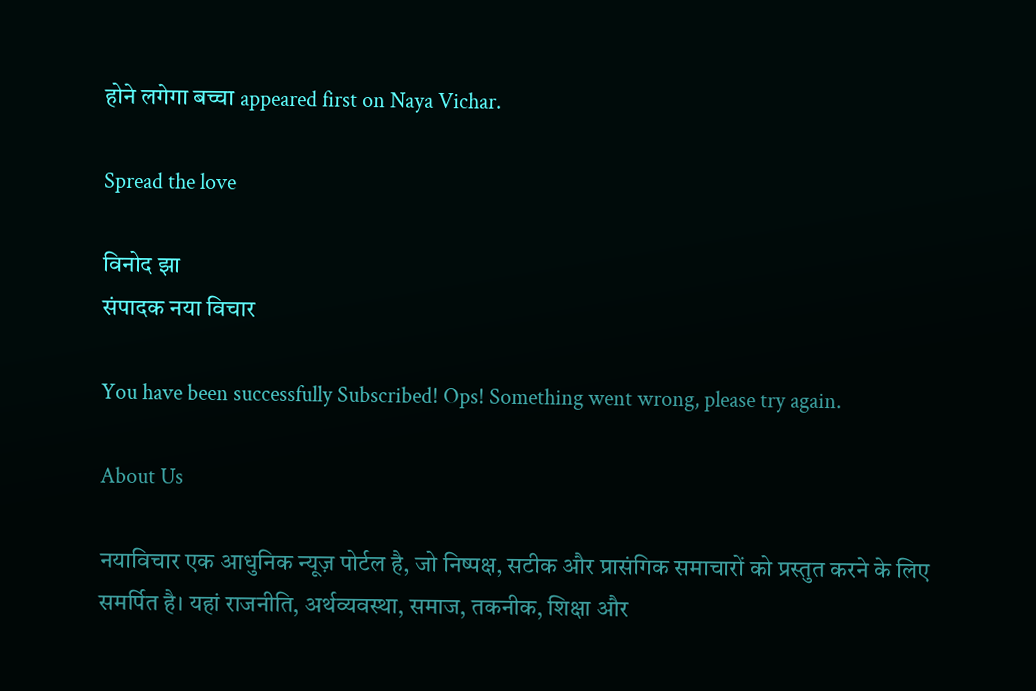होने लगेगा बच्चा appeared first on Naya Vichar.

Spread the love

विनोद झा
संपादक नया विचार

You have been successfully Subscribed! Ops! Something went wrong, please try again.

About Us

नयाविचार एक आधुनिक न्यूज़ पोर्टल है, जो निष्पक्ष, सटीक और प्रासंगिक समाचारों को प्रस्तुत करने के लिए समर्पित है। यहां राजनीति, अर्थव्यवस्था, समाज, तकनीक, शिक्षा और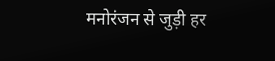मनोरंजन से जुड़ी हर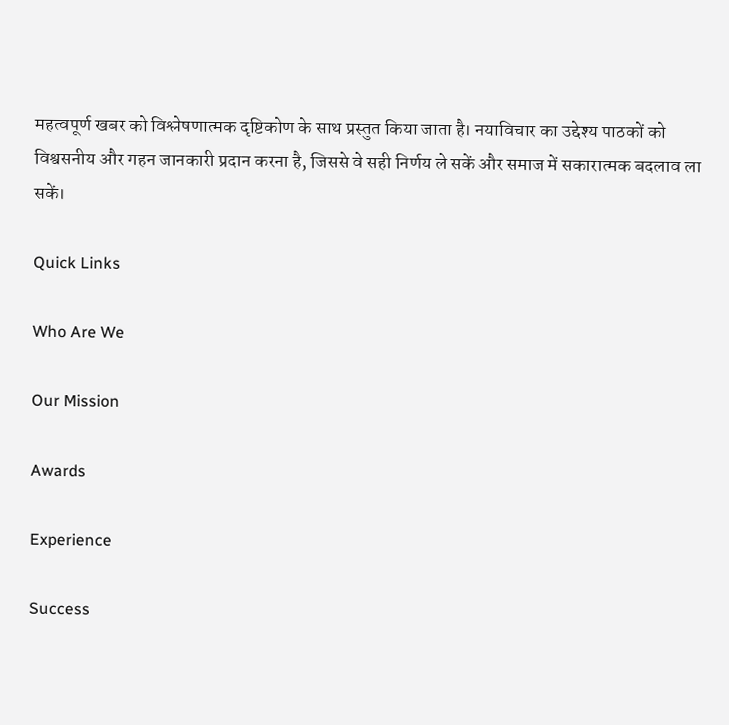महत्वपूर्ण खबर को विश्लेषणात्मक दृष्टिकोण के साथ प्रस्तुत किया जाता है। नयाविचार का उद्देश्य पाठकों को विश्वसनीय और गहन जानकारी प्रदान करना है, जिससे वे सही निर्णय ले सकें और समाज में सकारात्मक बदलाव ला सकें।

Quick Links

Who Are We

Our Mission

Awards

Experience

Success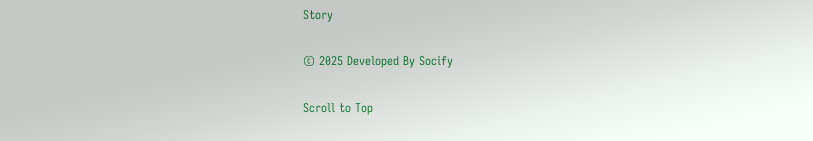Story

© 2025 Developed By Socify

Scroll to Top